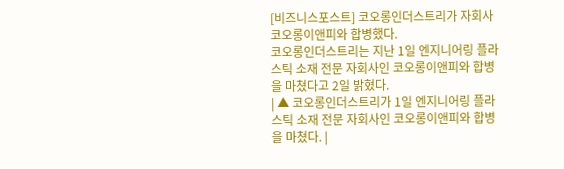[비즈니스포스트] 코오롱인더스트리가 자회사 코오롱이앤피와 합병했다.
코오롱인더스트리는 지난 1일 엔지니어링 플라스틱 소재 전문 자회사인 코오롱이앤피와 합병을 마쳤다고 2일 밝혔다.
| ▲ 코오롱인더스트리가 1일 엔지니어링 플라스틱 소재 전문 자회사인 코오롱이앤피와 합병을 마쳤다. |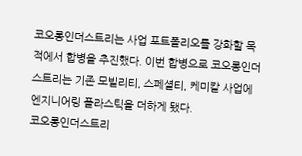코오롱인더스트리는 사업 포트폴리오를 강화할 목적에서 합병을 추진했다. 이번 합병으로 코오롱인더스트리는 기존 모빌리티, 스페셜티, 케미칼 사업에 엔지니어링 플라스틱을 더하게 됐다.
코오롱인더스트리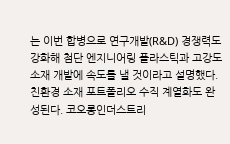는 이번 합병으로 연구개발(R&D) 경쟁력도 강화해 첨단 엔지니어링 플라스틱과 고강도 소재 개발에 속도를 낼 것이라고 설명했다.
친환경 소재 포트폴리오 수직 계열화도 완성된다. 코오롱인더스트리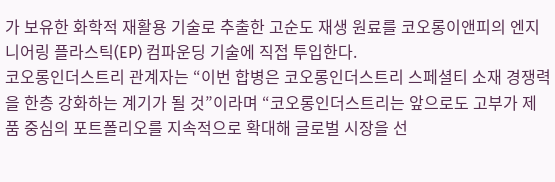가 보유한 화학적 재활용 기술로 추출한 고순도 재생 원료를 코오롱이앤피의 엔지니어링 플라스틱(EP) 컴파운딩 기술에 직접 투입한다.
코오롱인더스트리 관계자는 “이번 합병은 코오롱인더스트리 스페셜티 소재 경쟁력을 한층 강화하는 계기가 될 것”이라며 “코오롱인더스트리는 앞으로도 고부가 제품 중심의 포트폴리오를 지속적으로 확대해 글로벌 시장을 선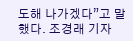도해 나가겠다”고 말했다. 조경래 기자